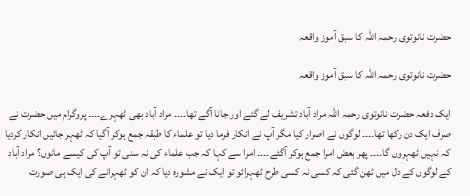حضرت نانوتوی رحمہ اللہ کا سبق آموز واقعہ

حضرت نانوتوی رحمہ اللہ کا سبق آموز واقعہ

ایک دفعہ حضرت نانوتوی رحمہ اللہ مراد آباد تشریف لے گئے اور جانا آگے تھا۔۔۔۔ مراد آباد بھی ٹھہرے۔۔۔۔ پروگرام میں حضرت نے صرف ایک دن رکھا تھا۔۔۔۔ لوگوں نے اصرار کیا مگر آپ نے انکار فرما دیا تو علماء کا طبقہ جمع ہوکر آگیا کہ ٹھہر جائیں انکار کردیا کہ نہیں ٹھہروں گا۔۔۔۔ پھر بعض امرا جمع ہوکر آگئے۔۔۔۔ امرا سے کہا کہ جب علماء کی نہ سنی تو آپ کی کیسے مانوں؟ مراد آباد کے لوگوں کے دل میں ٹھن گئی کہ کسی نہ کسی طرح ٹھہرائو تو ایک نے مشورہ دیا کہ ان کو ٹھہرانے کی ایک ہی صورت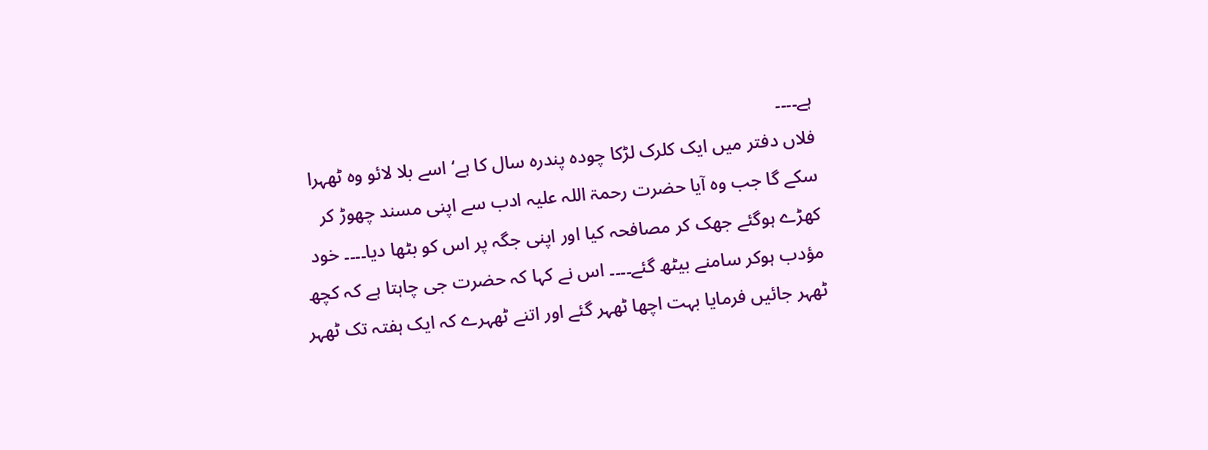ہے۔۔۔۔
فلاں دفتر میں ایک کلرک لڑکا چودہ پندرہ سال کا ہے‘ اسے بلا لائو وہ ٹھہرا سکے گا جب وہ آیا حضرت رحمۃ اللہ علیہ ادب سے اپنی مسند چھوڑ کر کھڑے ہوگئے جھک کر مصافحہ کیا اور اپنی جگہ پر اس کو بٹھا دیا۔۔۔۔ خود مؤدب ہوکر سامنے بیٹھ گئے۔۔۔۔ اس نے کہا کہ حضرت جی چاہتا ہے کہ کچھ ٹھہر جائیں فرمایا بہت اچھا ٹھہر گئے اور اتنے ٹھہرے کہ ایک ہفتہ تک ٹھہر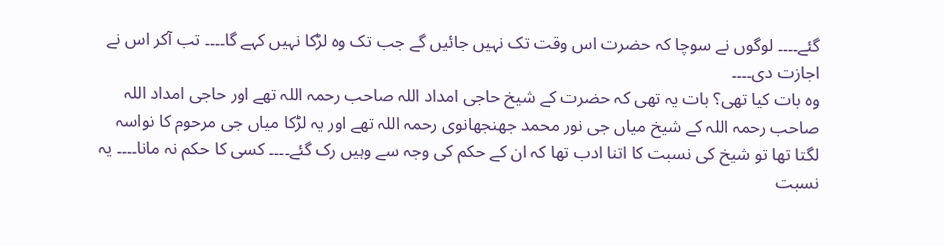گئے۔۔۔۔ لوگوں نے سوچا کہ حضرت اس وقت تک نہیں جائیں گے جب تک وہ لڑکا نہیں کہے گا۔۔۔۔ تب آکر اس نے اجازت دی۔۔۔۔
وہ بات کیا تھی؟ بات یہ تھی کہ حضرت کے شیخ حاجی امداد اللہ صاحب رحمہ اللہ تھے اور حاجی امداد اللہ صاحب رحمہ اللہ کے شیخ میاں جی نور محمد جھنجھانوی رحمہ اللہ تھے اور یہ لڑکا میاں جی مرحوم کا نواسہ لگتا تھا تو شیخ کی نسبت کا اتنا ادب تھا کہ ان کے حکم کی وجہ سے وہیں رک گئے۔۔۔۔ کسی کا حکم نہ مانا۔۔۔۔ یہ نسبت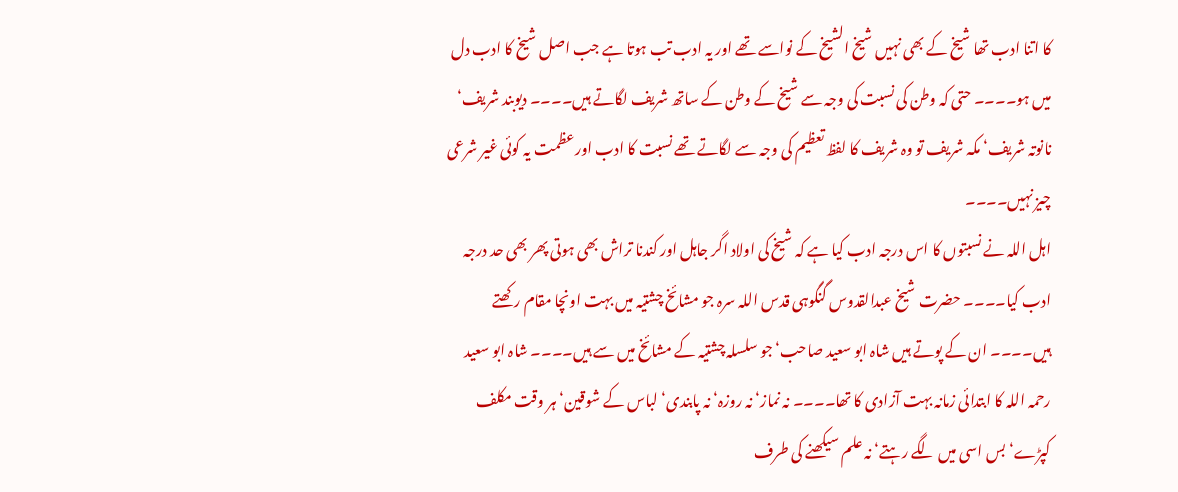کا اتنا ادب تھا شیخ کے بھی نہیں شیخ الشیخ کے نواسے تھے اور یہ ادب تب ہوتا ہے جب اصل شیخ کا ادب دل میں ہو۔۔۔۔ حتی کہ وطن کی نسبت کی وجہ سے شیخ کے وطن کے ساتھ شریف لگاتے ہیں۔۔۔۔ دیوبند شریف‘ نانوتہ شریف‘ مکہ شریف تو وہ شریف کا لفظ تعظیم کی وجہ سے لگاتے تھے نسبت کا ادب اور عظمت یہ کوئی غیر شرعی چیز نہیں۔۔۔۔
اہل اللہ نے نسبتوں کا اس درجہ ادب کیا ہے کہ شیخ کی اولاد اگر جاہل اور کندنا تراش بھی ہوتی پھر بھی حد درجہ ادب کیا۔۔۔۔ حضرت شیخ عبدالقدوس گنگوہی قدس اللہ سرہ جو مشائخ چشتیہ میں بہت اونچا مقام رکھتے ہیں۔۔۔۔ ان کے پوتے ہیں شاہ ابو سعید صاحب‘ جو سلسلہ چشتیہ کے مشائخ میں سے ہیں۔۔۔۔ شاہ ابو سعید رحمہ اللہ کا ابتدائی زمانہ بہت آزادی کا تھا۔۔۔۔ نہ نماز‘ نہ روزہ‘ نہ پابندی‘ لباس کے شوقین‘ ہر وقت مکلف کپڑے‘ بس اسی میں لگے رہتے‘ نہ علم سیکھنے کی طرف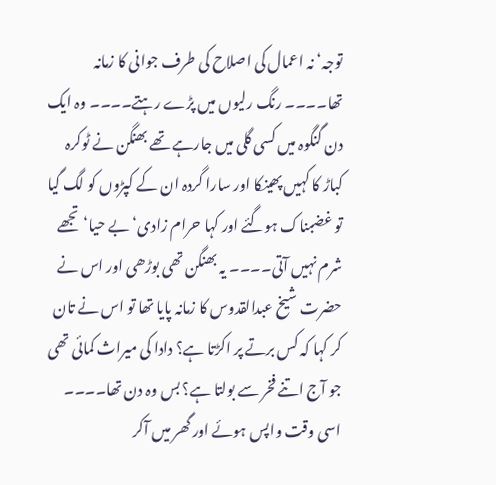توجہ‘ نہ اعمال کی اصلاح کی طرف جوانی کا زمانہ تھا۔۔۔۔ رنگ رلیوں میں پڑے رہتے۔۔۔۔ وہ ایک دن گنگوہ میں کسی گلی میں جارہے تھے بھنگن نے ٹوکرہ کباڑ کا کہیں پھینکا اور سارا گردہ ان کے کپڑوں کو لگ گیا تو غضبناک ہوگئے اور کہا حرام زادی‘ بے حیا‘ تجھے شرم نہیں آتی۔۔۔۔ یہ بھنگن تھی بوڑھی اور اس نے حضرت شیخ عبدالقدوس کا زمانہ پایا تھا تو اس نے تان کر کہا کہ کس برتے پر اکڑتا ہے؟ دادا کی میراث کمائی تھی جو آج اتنے فخر سے بولتا ہے؟ بس وہ دن تھا۔۔۔۔ اسی وقت واپس ہوئے اور گھر میں آکر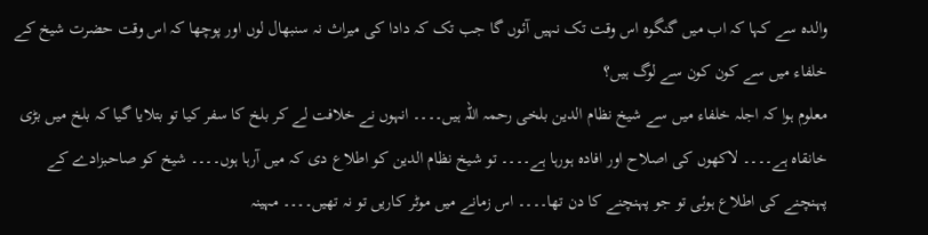والدہ سے کہا کہ اب میں گنگوہ اس وقت تک نہیں آئوں گا جب تک کہ دادا کی میراث نہ سنبھال لوں اور پوچھا کہ اس وقت حضرت شیخ کے خلفاء میں سے کون کون سے لوگ ہیں؟
معلوم ہوا کہ اجلہ خلفاء میں سے شیخ نظام الدین بلخی رحمہ اللہ ہیں۔۔۔۔ انہوں نے خلافت لے کر بلخ کا سفر کیا تو بتلایا گیا کہ بلخ میں بڑی خانقاہ ہے۔۔۔۔ لاکھوں کی اصلاح اور افادہ ہورہا ہے۔۔۔۔ تو شیخ نظام الدین کو اطلاع دی کہ میں آرہا ہوں۔۔۔۔ شیخ کو صاحبزادے کے پہنچنے کی اطلاع ہوئی تو جو پہنچنے کا دن تھا۔۔۔۔ اس زمانے میں موٹر کاریں تو نہ تھیں۔۔۔۔ مہینہ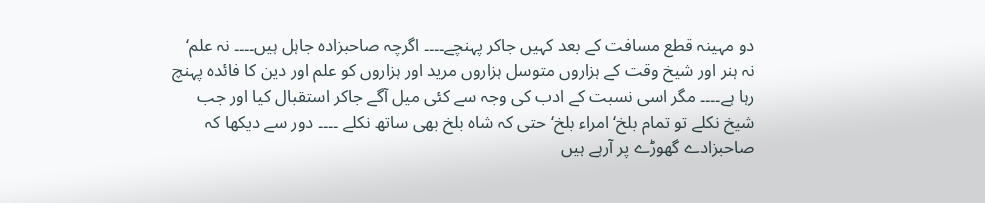دو مہینہ قطع مسافت کے بعد کہیں جاکر پہنچے۔۔۔۔ اگرچہ صاحبزادہ جاہل ہیں۔۔۔۔ نہ علم‘ نہ ہنر اور شیخ وقت کے ہزاروں متوسل ہزاروں مرید اور ہزاروں کو علم اور دین کا فائدہ پہنچ رہا ہے۔۔۔۔ مگر اسی نسبت کے ادب کی وجہ سے کئی میل آگے جاکر استقبال کیا اور جب شیخ نکلے تو تمام بلخ‘ امراء بلخ‘ حتی کہ شاہ بلخ بھی ساتھ نکلے ۔۔۔۔ دور سے دیکھا کہ صاحبزادے گھوڑے پر آرہے ہیں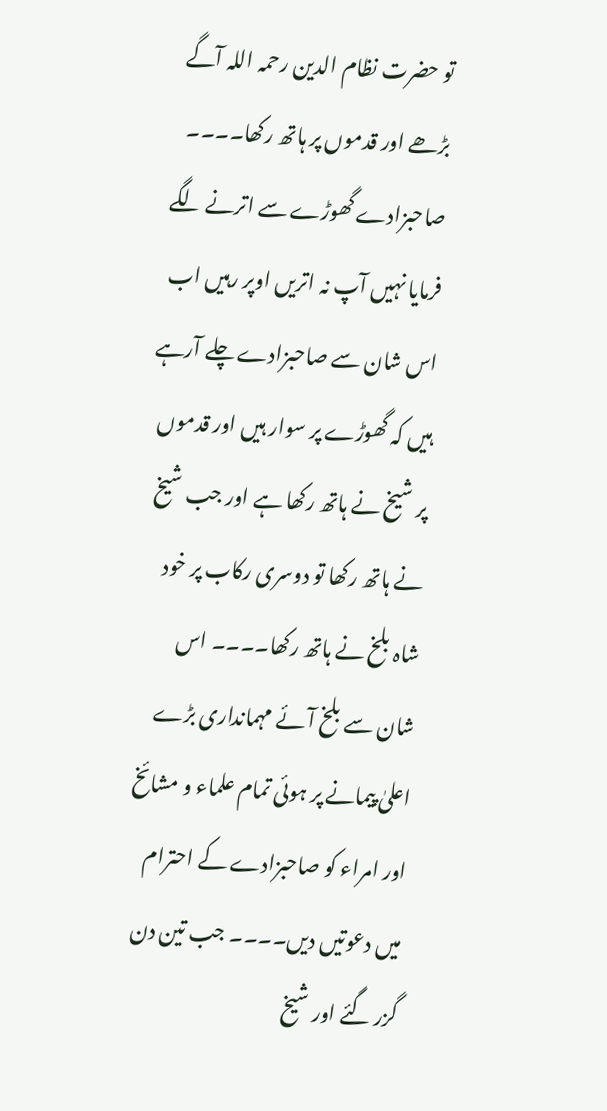تو حضرت نظام الدین رحمہ اللہ آگے بڑھے اور قدموں پر ہاتھ رکھا۔۔۔۔
صاحبزادے گھوڑے سے اترنے لگے فرمایا نہیں آپ نہ اتریں اوپر رہیں اب اس شان سے صاحبزادے چلے آرہے ہیں کہ گھوڑے پر سوار ہیں اور قدموں پر شیخ نے ہاتھ رکھا ہے اور جب شیخ نے ہاتھ رکھا تو دوسری رکاب پر خود شاہ بلخ نے ہاتھ رکھا۔۔۔۔ اس شان سے بلخ آئے مہمانداری بڑے اعلیٰ پیمانے پر ہوئی تمام علماء و مشائخ اور امراء کو صاحبزادے کے احترام میں دعوتیں دیں۔۔۔۔ جب تین دن گزر گئے اور شیخ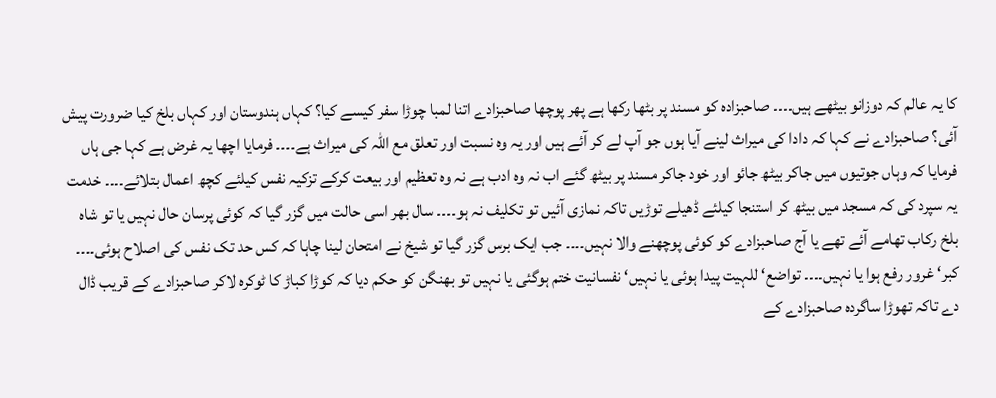کا یہ عالم کہ دوزانو بیٹھے ہیں۔۔۔۔ صاحبزادہ کو مسند پر بٹھا رکھا ہے پھر پوچھا صاحبزادے اتنا لمبا چوڑا سفر کیسے کیا؟ کہاں ہندوستان اور کہاں بلخ کیا ضرورت پیش آئی؟ صاحبزادے نے کہا کہ دادا کی میراث لینے آیا ہوں جو آپ لے کر آئے ہیں اور یہ وہ نسبت اور تعلق مع اللہ کی میراث ہے۔۔۔۔ فرمایا اچھا یہ غرض ہے کہا جی ہاں فرمایا کہ وہاں جوتیوں میں جاکر بیٹھ جائو اور خود جاکر مسند پر بیٹھ گئے اب نہ وہ ادب ہے نہ وہ تعظیم اور بیعت کرکے تزکیہ نفس کیلئے کچھ اعمال بتلائے۔۔۔۔ خدمت یہ سپرد کی کہ مسجد میں بیٹھ کر استنجا کیلئے ڈھیلے توڑیں تاکہ نمازی آئیں تو تکلیف نہ ہو۔۔۔۔ سال بھر اسی حالت میں گزر گیا کہ کوئی پرسان حال نہیں یا تو شاہ بلخ رکاب تھامے آئے تھے یا آج صاحبزادے کو کوئی پوچھنے والا نہیں۔۔۔۔ جب ایک برس گزر گیا تو شیخ نے امتحان لینا چاہا کہ کس حد تک نفس کی اصلاح ہوئی۔۔۔۔ کبر‘ غرور رفع ہوا یا نہیں۔۔۔۔ تواضع‘ للہیت پیدا ہوئی یا نہیں‘ نفسانیت ختم ہوگئی یا نہیں تو بھنگن کو حکم دیا کہ کوڑا کباڑ کا ٹوکرہ لاکر صاحبزادے کے قریب ڈال دے تاکہ تھوڑا ساگردہ صاحبزادے کے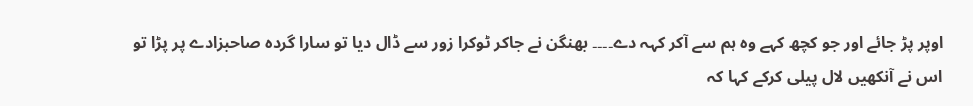اوپر پڑ جائے اور جو کچھ کہے وہ ہم سے آکر کہہ دے۔۔۔۔ بھنگن نے جاکر ٹوکرا زور سے ڈال دیا تو سارا گردہ صاحبزادے پر پڑا تو اس نے آنکھیں لال پیلی کرکے کہا کہ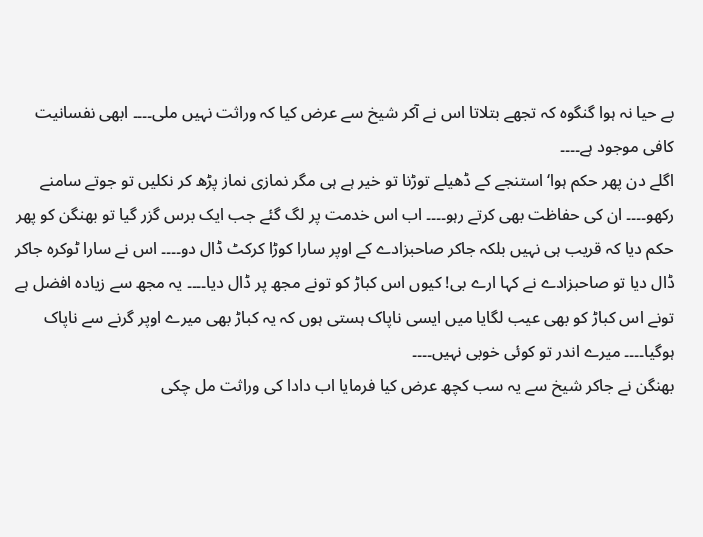بے حیا نہ ہوا گنگوہ کہ تجھے بتلاتا اس نے آکر شیخ سے عرض کیا کہ وراثت نہیں ملی۔۔۔۔ ابھی نفسانیت کافی موجود ہے۔۔۔۔
اگلے دن پھر حکم ہوا‘ استنجے کے ڈھیلے توڑنا تو خیر ہے ہی مگر نمازی نماز پڑھ کر نکلیں تو جوتے سامنے رکھو۔۔۔۔ ان کی حفاظت بھی کرتے رہو۔۔۔۔ اب اس خدمت پر لگ گئے جب ایک برس گزر گیا تو بھنگن کو پھر حکم دیا کہ قریب ہی نہیں بلکہ جاکر صاحبزادے کے اوپر سارا کوڑا کرکٹ ڈال دو۔۔۔۔ اس نے سارا ٹوکرہ جاکر ڈال دیا تو صاحبزادے نے کہا ارے بی! کیوں اس کباڑ کو تونے مجھ پر ڈال دیا۔۔۔۔ یہ مجھ سے زیادہ افضل ہے تونے اس کباڑ کو بھی عیب لگایا میں ایسی ناپاک ہستی ہوں کہ یہ کباڑ بھی میرے اوپر گرنے سے ناپاک ہوگیا۔۔۔۔ میرے اندر تو کوئی خوبی نہیں۔۔۔۔
بھنگن نے جاکر شیخ سے یہ سب کچھ عرض کیا فرمایا اب دادا کی وراثت مل چکی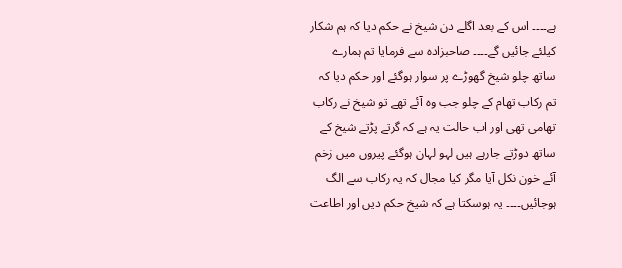ہے۔۔۔۔ اس کے بعد اگلے دن شیخ نے حکم دیا کہ ہم شکار کیلئے جائیں گے۔۔۔۔ صاحبزادہ سے فرمایا تم ہمارے ساتھ چلو شیخ گھوڑے پر سوار ہوگئے اور حکم دیا کہ تم رکاب تھام کے چلو جب وہ آئے تھے تو شیخ نے رکاب تھامی تھی اور اب حالت یہ ہے کہ گرتے پڑتے شیخ کے ساتھ دوڑتے جارہے ہیں لہو لہان ہوگئے پیروں میں زخم آئے خون نکل آیا مگر کیا مجال کہ یہ رکاب سے الگ ہوجائیں۔۔۔۔ یہ ہوسکتا ہے کہ شیخ حکم دیں اور اطاعت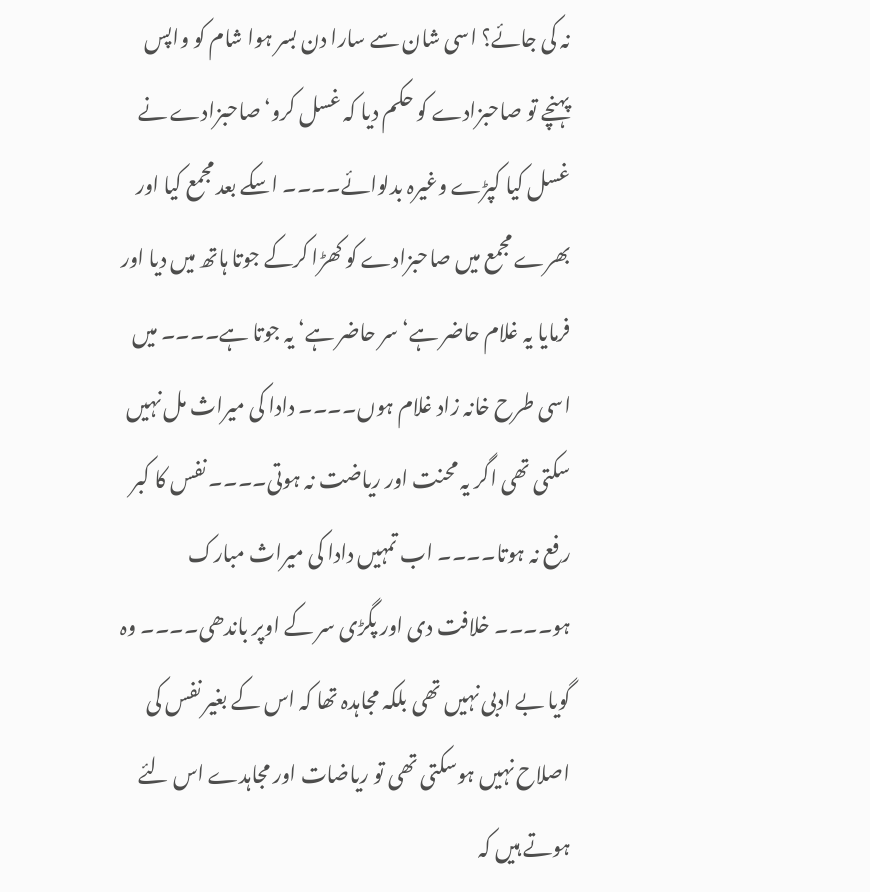نہ کی جائے؟ اسی شان سے سارا دن بسر ہوا شام کو واپس پہنچے تو صاحبزادے کو حکم دیا کہ غسل کرو‘ صاحبزادے نے غسل کیا کپڑے وغیرہ بدلوائے۔۔۔۔ اسکے بعد مجمع کیا اور بھرے مجمع میں صاحبزادے کو کھڑا کرکے جوتا ہاتھ میں دیا اور فرمایا یہ غلام حاضر ہے‘ سر حاضر ہے‘ یہ جوتا ہے۔۔۔۔ میں اسی طرح خانہ زاد غلام ہوں۔۔۔۔ دادا کی میراث مل نہیں سکتی تھی اگر یہ محنت اور ریاضت نہ ہوتی۔۔۔۔ نفس کا کبر رفع نہ ہوتا۔۔۔۔ اب تمہیں دادا کی میراث مبارک ہو۔۔۔۔ خلافت دی اور پگڑی سر کے اوپر باندھی۔۔۔۔ وہ گویا بے ادبی نہیں تھی بلکہ مجاہدہ تھا کہ اس کے بغیر نفس کی اصلاح نہیں ہوسکتی تھی تو ریاضات اور مجاہدے اس لئے ہوتے ہیں کہ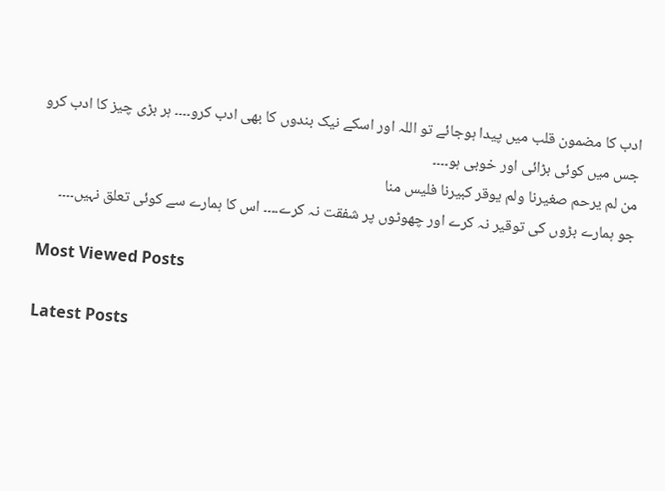ادب کا مضمون قلب میں پیدا ہوجائے تو اللہ اور اسکے نیک بندوں کا بھی ادب کرو۔۔۔۔ ہر بڑی چیز کا ادب کرو جس میں کوئی بڑائی اور خوبی ہو۔۔۔۔
من لم یرحم صغیرنا ولم یوقر کبیرنا فلیس منا
جو ہمارے بڑوں کی توقیر نہ کرے اور چھوٹوں پر شفقت نہ کرے۔۔۔۔ اس کا ہمارے سے کوئی تعلق نہیں۔۔۔۔

Most Viewed Posts

Latest Posts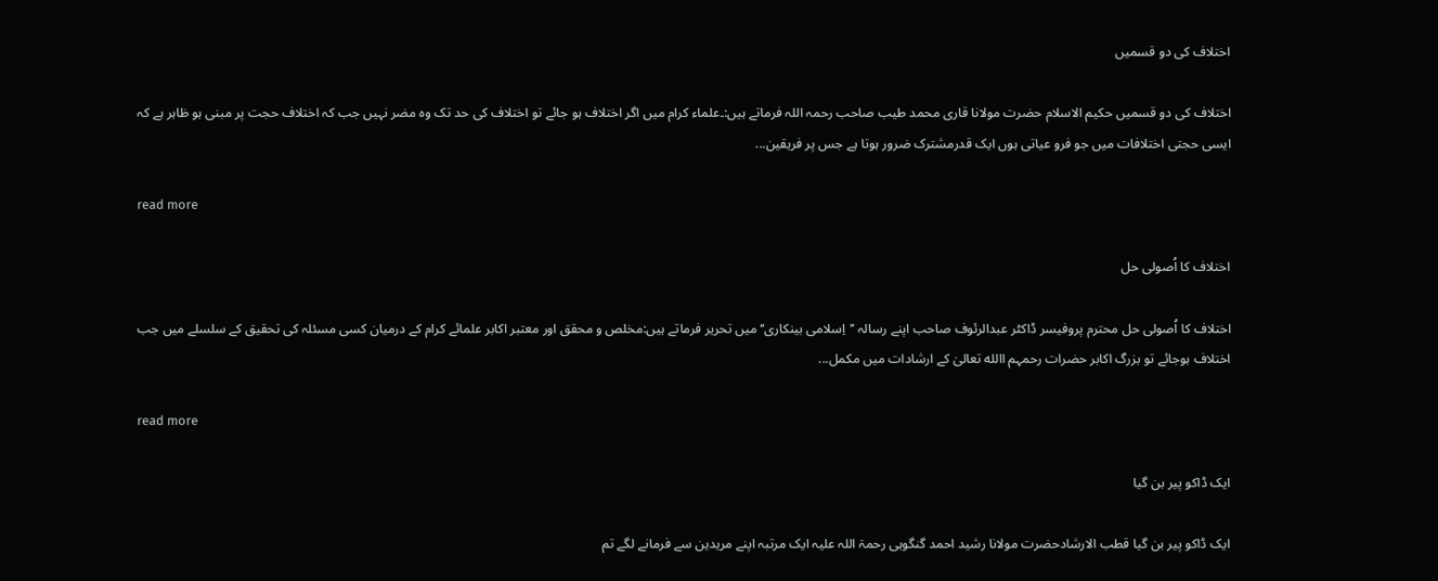اختلاف کی دو قسمیں

اختلاف کی دو قسمیں حکیم الاسلام حضرت مولانا قاری محمد طیب صاحب رحمہ اللہ فرماتے ہیں:۔علماء کرام میں اگر اختلاف ہو جائے تو اختلاف کی حد تک وہ مضر نہیں جب کہ اختلاف حجت پر مبنی ہو ظاہر ہے کہ ایسی حجتی اختلافات میں جو فرو عیاتی ہوں ایک قدرمشترک ضرور ہوتا ہے جس پر فریقین...

read more

اختلاف کا اُصولی حل

اختلاف کا اُصولی حل محترم پروفیسر ڈاکٹر عبدالرئوف صاحب اپنے رسالہ ’’اِسلامی بینکاری‘‘ میں تحریر فرماتے ہیں:مخلص و محقق اور معتبر اکابر علمائے کرام کے درمیان کسی مسئلہ کی تحقیق کے سلسلے میں جب اختلاف ہوجائے تو بزرگ اکابر حضرات رحمہم االله تعالیٰ کے ارشادات میں مکمل...

read more

ایک ڈاکو پیر بن گیا

ایک ڈاکو پیر بن گیا قطب الارشادحضرت مولانا رشید احمد گنگوہی رحمۃ اللہ علیہ ایک مرتبہ اپنے مریدین سے فرمانے لگے تم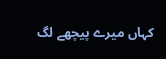کہاں میرے پیچھے لگ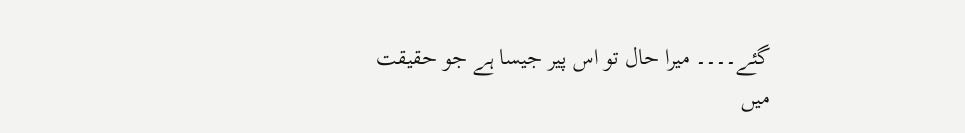گئے۔۔۔۔ میرا حال تو اس پیر جیسا ہے جو حقیقت میں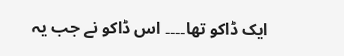ایک ڈاکو تھا۔۔۔۔ اس ڈاکو نے جب یہ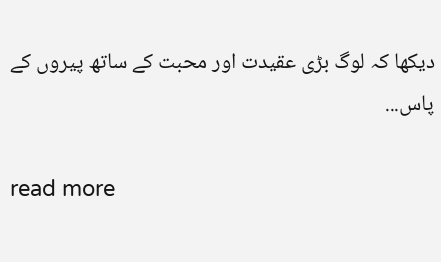دیکھا کہ لوگ بڑی عقیدت اور محبت کے ساتھ پیروں کے پاس...

read more